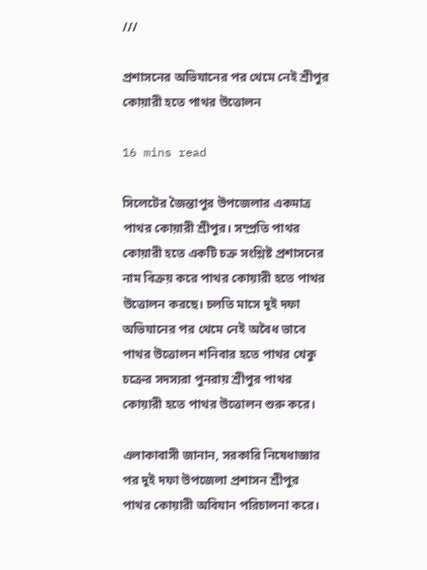///

প্রশাসনের অভিযানের পর থেমে নেই শ্রীপুর কোয়ারী হতে পাথর উত্তোলন

16 mins read

সিলেটের জৈন্তাপুর উপজেলার একমাত্র পাথর কোয়ারী শ্রীপুর। সম্প্রতি পাথর কোয়ারী হতে একটি চক্র সংশ্লিষ্ট প্রশাসনের নাম বিক্রয় করে পাথর কোয়ারী হতে পাথর উত্তোলন করছে। চলতি মাসে দুই দফা অভিযানের পর থেমে নেই অবৈধ ভাবে পাথর উত্তোলন শনিবার হতে পাথর খেকু চক্রের সদস্যরা পুনরায় শ্রীপুর পাথর কোয়ারী হতে পাথর উত্তোলন শুরু করে।

এলাকাবাসী জানান, সরকারি নিষেধাজ্ঞার পর দুই দফা উপজেলা প্রশাসন শ্রীপুর পাথর কোয়ারী অবিযান পরিচালনা করে।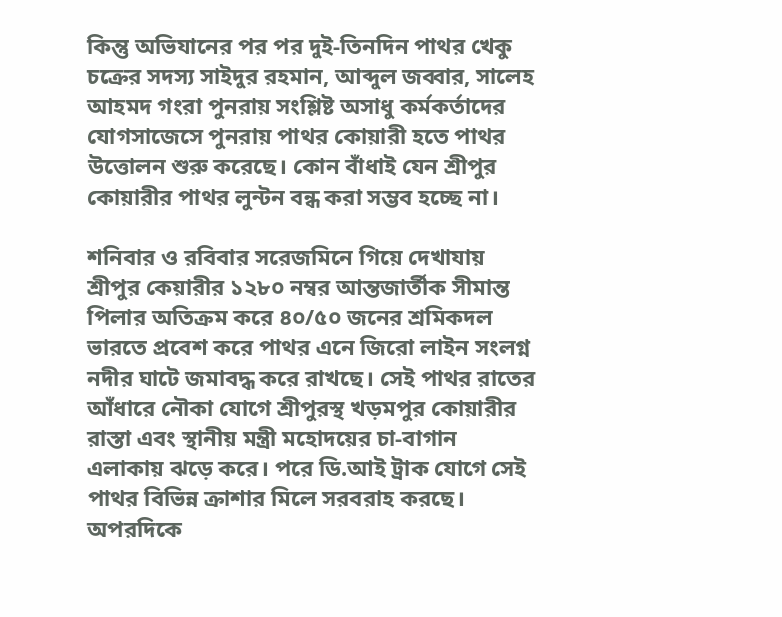কিন্তু অভিযানের পর পর দুই-তিনদিন পাথর খেকু চক্রের সদস্য সাইদুর রহমান, আব্দুল জব্বার, সালেহ আহমদ গংরা পুনরায় সংশ্লিষ্ট অসাধু কর্মকর্তাদের যোগসাজেসে পুনরায় পাথর কোয়ারী হতে পাথর উত্তোলন শুরু করেছে। কোন বাঁধাই যেন শ্রীপুর কোয়ারীর পাথর লুন্টন বন্ধ করা সম্ভব হচ্ছে না।

শনিবার ও রবিবার সরেজমিনে গিয়ে দেখাযায় শ্রীপুর কেয়ারীর ১২৮০ নম্বর আন্তজার্তীক সীমান্ত পিলার অতিক্রম করে ৪০/৫০ জনের শ্রমিকদল ভারতে প্রবেশ করে পাথর এনে জিরো লাইন সংলগ্ন নদীর ঘাটে জমাবদ্ধ করে রাখছে। সেই পাথর রাতের আঁধারে নৌকা যোগে শ্রীপুরস্থ খড়মপুর কোয়ারীর রাস্তা এবং স্থানীয় মন্ত্রী মহোদয়ের চা-বাগান এলাকায় ঝড়ে করে। পরে ডি.আই ট্রাক যোগে সেই পাথর বিভিন্ন ক্রাশার মিলে সরবরাহ করছে। অপরদিকে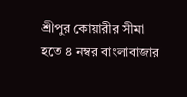শ্রীপুর কোয়ারীর সীমা হতে ৪ নম্বর বাংলাবাজার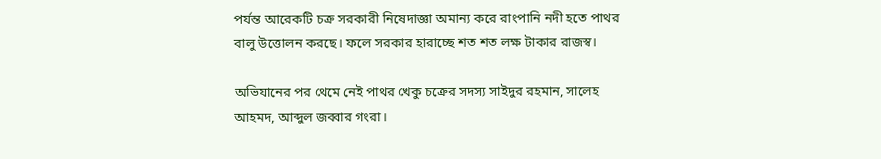পর্যন্ত আরেকটি চক্র সরকারী নিষেদাজ্ঞা অমান্য করে রাংপানি নদী হতে পাথর বালু উত্তোলন করছে। ফলে সরকার হারাচ্ছে শত শত লক্ষ টাকার রাজস্ব।

অভিযানের পর থেমে নেই পাথর খেকু চক্রের সদস্য সাইদুর রহমান, সালেহ আহমদ, আব্দুল জব্বার গংরা।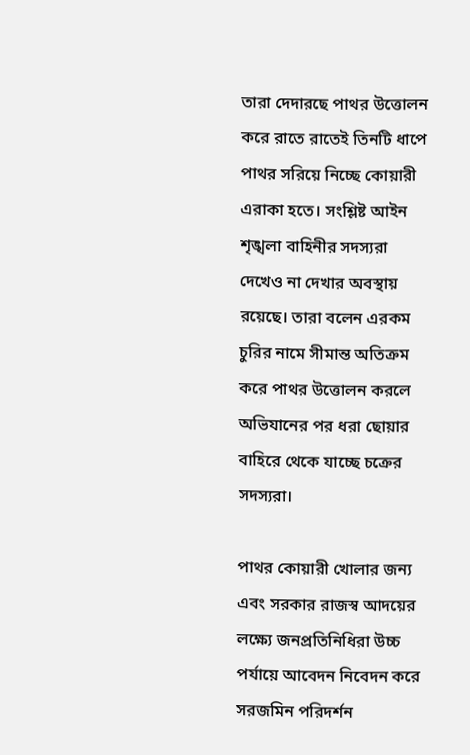তারা দেদারছে পাথর উত্তোলন করে রাতে রাতেই তিনটি ধাপে পাথর সরিয়ে নিচ্ছে কোয়ারী এরাকা হতে। সংশ্লিষ্ট আইন শৃঙ্খলা বাহিনীর সদস্যরা দেখেও না দেখার অবস্থায় রয়েছে। তারা বলেন এরকম চুরির নামে সীমান্ত অতিক্রম করে পাথর উত্তোলন করলে অভিযানের পর ধরা ছোয়ার বাহিরে থেকে যাচ্ছে চক্রের সদস্যরা।

পাথর কোয়ারী খোলার জন্য এবং সরকার রাজস্ব আদয়ের লক্ষ্যে জনপ্রতিনিধিরা উচ্চ পর্যায়ে আবেদন নিবেদন করে সরজমিন পরিদর্শন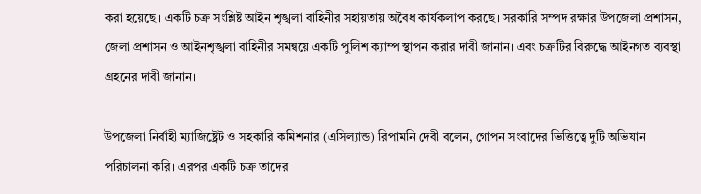করা হয়েছে। একটি চক্র সংশ্লিষ্ট আইন শৃঙ্খলা বাহিনীর সহায়তায় অবৈধ কার্যকলাপ করছে। সরকারি সম্পদ রক্ষার উপজেলা প্রশাসন, জেলা প্রশাসন ও আইনশৃঙ্খলা বাহিনীর সমন্বয়ে একটি পুলিশ ক্যাম্প স্থাপন করার দাবী জানান। এবং চক্রটির বিরুদ্ধে আইনগত ব্যবস্থা গ্রহনের দাবী জানান।

উপজেলা নির্বাহী ম্যাজিষ্ট্রেট ও সহকারি কমিশনার (এসিল্যান্ড) রিপামনি দেবী বলেন, গোপন সংবাদের ভিত্তিত্বে দুটি অভিযান পরিচালনা করি। এরপর একটি চক্র তাদের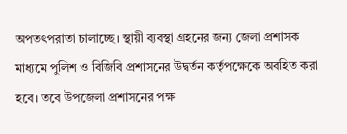অপতৎপরাতা চালাচ্ছে। স্থায়ী ব্যবস্থা গ্রহনের জন্য জেলা প্রশাসক মাধ্যমে পুলিশ ও বিজিবি প্রশাসনের উদ্বর্তন কর্তৃপক্ষেকে অবহিত করা হবে। তবে উপজেলা প্রশাসনের পক্ষ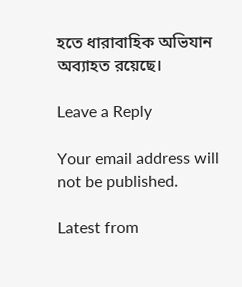হতে ধারাবাহিক অভিযান অব্যাহত রয়েছে।

Leave a Reply

Your email address will not be published.

Latest from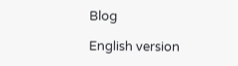Blog

English version